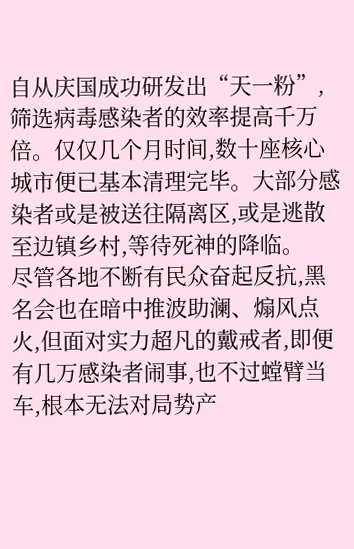自从庆国成功研发出“天一粉”,筛选病毒感染者的效率提高千万倍。仅仅几个月时间,数十座核心城市便已基本清理完毕。大部分感染者或是被送往隔离区,或是逃散至边镇乡村,等待死神的降临。
尽管各地不断有民众奋起反抗,黑名会也在暗中推波助澜、煽风点火,但面对实力超凡的戴戒者,即便有几万感染者闹事,也不过螳臂当车,根本无法对局势产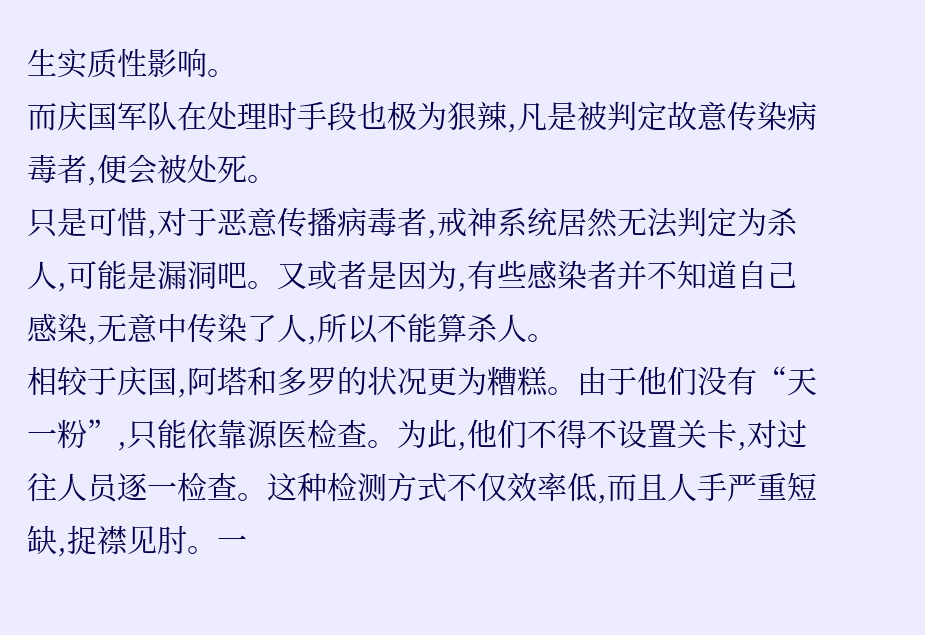生实质性影响。
而庆国军队在处理时手段也极为狠辣,凡是被判定故意传染病毒者,便会被处死。
只是可惜,对于恶意传播病毒者,戒神系统居然无法判定为杀人,可能是漏洞吧。又或者是因为,有些感染者并不知道自己感染,无意中传染了人,所以不能算杀人。
相较于庆国,阿塔和多罗的状况更为糟糕。由于他们没有“天一粉”,只能依靠源医检查。为此,他们不得不设置关卡,对过往人员逐一检查。这种检测方式不仅效率低,而且人手严重短缺,捉襟见肘。一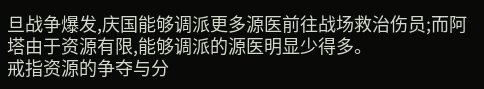旦战争爆发,庆国能够调派更多源医前往战场救治伤员;而阿塔由于资源有限,能够调派的源医明显少得多。
戒指资源的争夺与分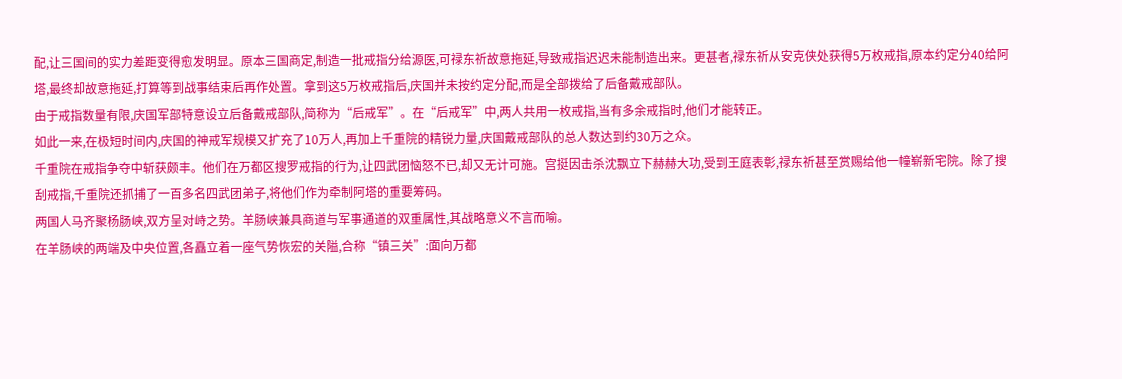配,让三国间的实力差距变得愈发明显。原本三国商定,制造一批戒指分给源医,可禄东祈故意拖延,导致戒指迟迟未能制造出来。更甚者,禄东祈从安克侠处获得5万枚戒指,原本约定分40给阿塔,最终却故意拖延,打算等到战事结束后再作处置。拿到这5万枚戒指后,庆国并未按约定分配,而是全部拨给了后备戴戒部队。
由于戒指数量有限,庆国军部特意设立后备戴戒部队,简称为“后戒军”。在“后戒军”中,两人共用一枚戒指,当有多余戒指时,他们才能转正。
如此一来,在极短时间内,庆国的神戒军规模又扩充了10万人,再加上千重院的精锐力量,庆国戴戒部队的总人数达到约30万之众。
千重院在戒指争夺中斩获颇丰。他们在万都区搜罗戒指的行为,让四武团恼怒不已,却又无计可施。宫挺因击杀沈飘立下赫赫大功,受到王庭表彰,禄东祈甚至赏赐给他一幢崭新宅院。除了搜刮戒指,千重院还抓捕了一百多名四武团弟子,将他们作为牵制阿塔的重要筹码。
两国人马齐聚杨肠峡,双方呈对峙之势。羊肠峡兼具商道与军事通道的双重属性,其战略意义不言而喻。
在羊肠峡的两端及中央位置,各矗立着一座气势恢宏的关隘,合称“镇三关”:面向万都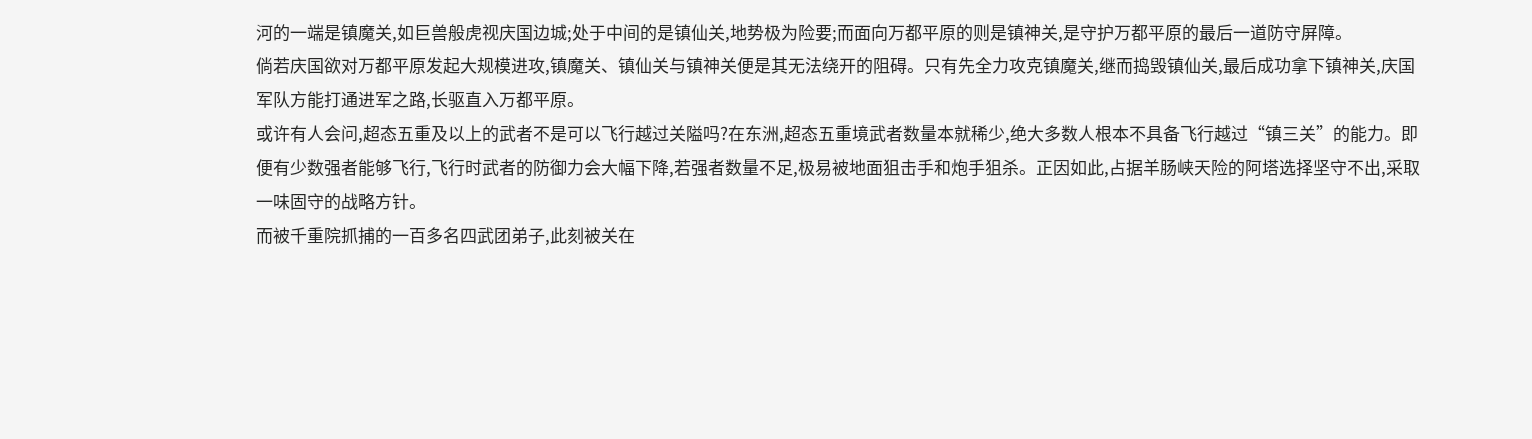河的一端是镇魔关,如巨兽般虎视庆国边城;处于中间的是镇仙关,地势极为险要;而面向万都平原的则是镇神关,是守护万都平原的最后一道防守屏障。
倘若庆国欲对万都平原发起大规模进攻,镇魔关、镇仙关与镇神关便是其无法绕开的阻碍。只有先全力攻克镇魔关,继而捣毁镇仙关,最后成功拿下镇神关,庆国军队方能打通进军之路,长驱直入万都平原。
或许有人会问,超态五重及以上的武者不是可以飞行越过关隘吗?在东洲,超态五重境武者数量本就稀少,绝大多数人根本不具备飞行越过“镇三关”的能力。即便有少数强者能够飞行,飞行时武者的防御力会大幅下降,若强者数量不足,极易被地面狙击手和炮手狙杀。正因如此,占据羊肠峡天险的阿塔选择坚守不出,采取一味固守的战略方针。
而被千重院抓捕的一百多名四武团弟子,此刻被关在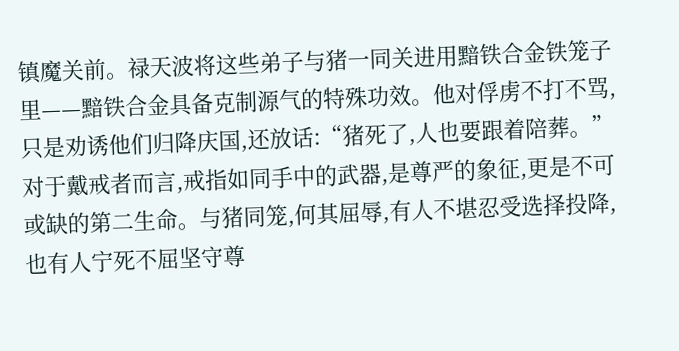镇魔关前。禄天波将这些弟子与猪一同关进用黯铁合金铁笼子里——黯铁合金具备克制源气的特殊功效。他对俘虏不打不骂,只是劝诱他们归降庆国,还放话:“猪死了,人也要跟着陪葬。”
对于戴戒者而言,戒指如同手中的武器,是尊严的象征,更是不可或缺的第二生命。与猪同笼,何其屈辱,有人不堪忍受选择投降,也有人宁死不屈坚守尊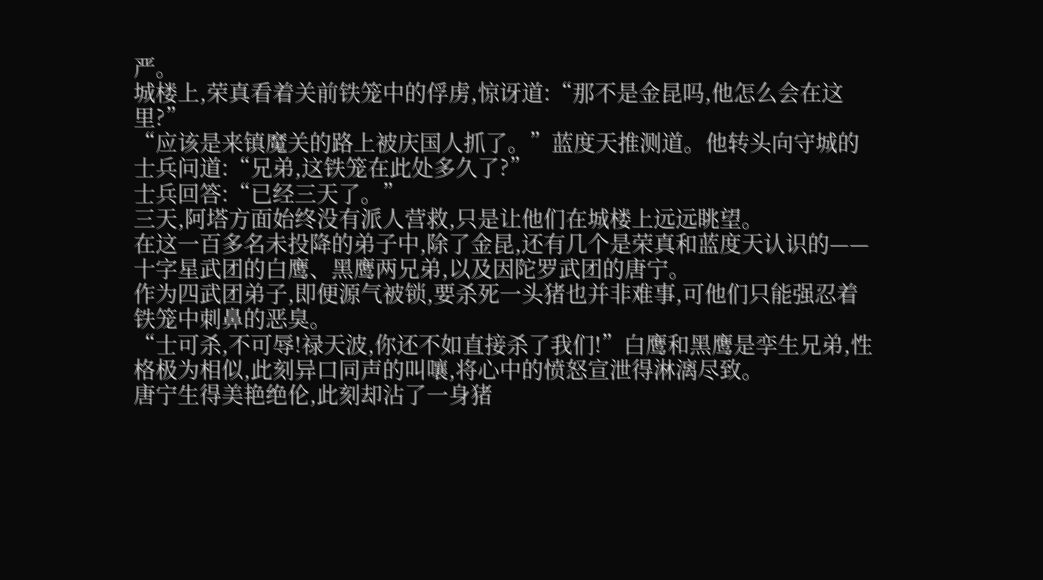严。
城楼上,荣真看着关前铁笼中的俘虏,惊讶道:“那不是金昆吗,他怎么会在这里?”
“应该是来镇魔关的路上被庆国人抓了。”蓝度天推测道。他转头向守城的士兵问道:“兄弟,这铁笼在此处多久了?”
士兵回答:“已经三天了。”
三天,阿塔方面始终没有派人营救,只是让他们在城楼上远远眺望。
在这一百多名未投降的弟子中,除了金昆,还有几个是荣真和蓝度天认识的——十字星武团的白鹰、黑鹰两兄弟,以及因陀罗武团的唐宁。
作为四武团弟子,即便源气被锁,要杀死一头猪也并非难事,可他们只能强忍着铁笼中刺鼻的恶臭。
“士可杀,不可辱!禄天波,你还不如直接杀了我们!”白鹰和黑鹰是孪生兄弟,性格极为相似,此刻异口同声的叫嚷,将心中的愤怒宣泄得淋漓尽致。
唐宁生得美艳绝伦,此刻却沾了一身猪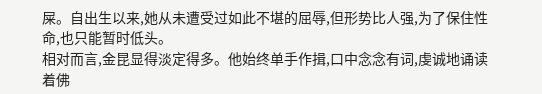屎。自出生以来,她从未遭受过如此不堪的屈辱,但形势比人强,为了保住性命,也只能暂时低头。
相对而言,金昆显得淡定得多。他始终单手作揖,口中念念有词,虔诚地诵读着佛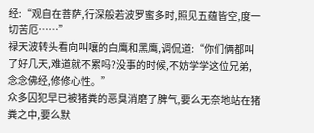经:“观自在菩萨,行深般若波罗蜜多时,照见五蕴皆空,度一切苦厄……”
禄天波转头看向叫嚷的白鹰和黑鹰,调侃道:“你们俩都叫了好几天,难道就不累吗?没事的时候,不妨学学这位兄弟,念念佛经,修修心性。”
众多囚犯早已被猪粪的恶臭消磨了脾气,要么无奈地站在猪粪之中,要么默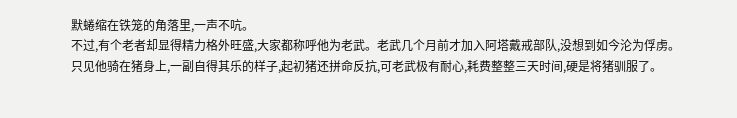默蜷缩在铁笼的角落里,一声不吭。
不过,有个老者却显得精力格外旺盛,大家都称呼他为老武。老武几个月前才加入阿塔戴戒部队,没想到如今沦为俘虏。
只见他骑在猪身上,一副自得其乐的样子,起初猪还拼命反抗,可老武极有耐心,耗费整整三天时间,硬是将猪驯服了。